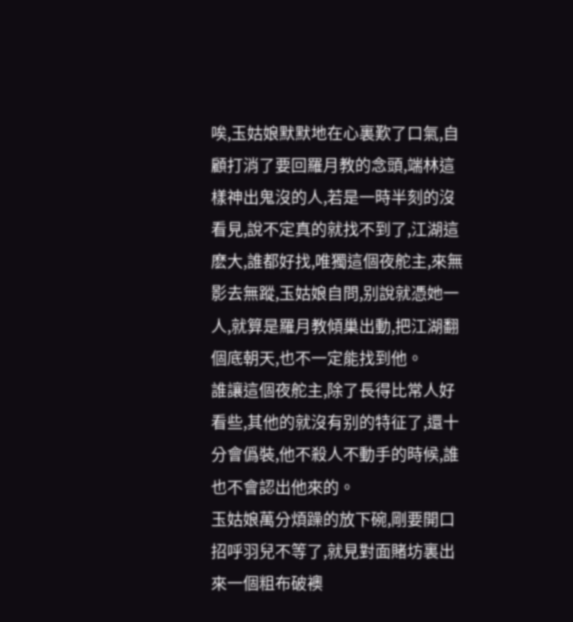唉,玉姑娘默默地在心裏歎了口氣,自顧打消了要回羅月教的念頭,端林這樣神出鬼沒的人,若是一時半刻的沒看見,說不定真的就找不到了,江湖這麽大,誰都好找,唯獨這個夜舵主,來無影去無蹤,玉姑娘自問,别說就憑她一人,就算是羅月教傾巢出動,把江湖翻個底朝天,也不一定能找到他。
誰讓這個夜舵主,除了長得比常人好看些,其他的就沒有别的特征了,還十分會僞裝,他不殺人不動手的時候,誰也不會認出他來的。
玉姑娘萬分煩躁的放下碗,剛要開口招呼羽兒不等了,就見對面賭坊裏出來一個粗布破襖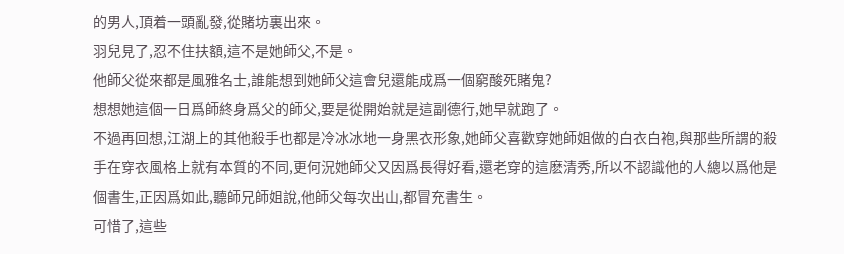的男人,頂着一頭亂發,從賭坊裏出來。
羽兒見了,忍不住扶額,這不是她師父,不是。
他師父從來都是風雅名士,誰能想到她師父這會兒還能成爲一個窮酸死賭鬼?
想想她這個一日爲師終身爲父的師父,要是從開始就是這副德行,她早就跑了。
不過再回想,江湖上的其他殺手也都是冷冰冰地一身黑衣形象,她師父喜歡穿她師姐做的白衣白袍,與那些所謂的殺手在穿衣風格上就有本質的不同,更何況她師父又因爲長得好看,還老穿的這麽清秀,所以不認識他的人總以爲他是個書生,正因爲如此,聽師兄師姐說,他師父每次出山,都冒充書生。
可惜了,這些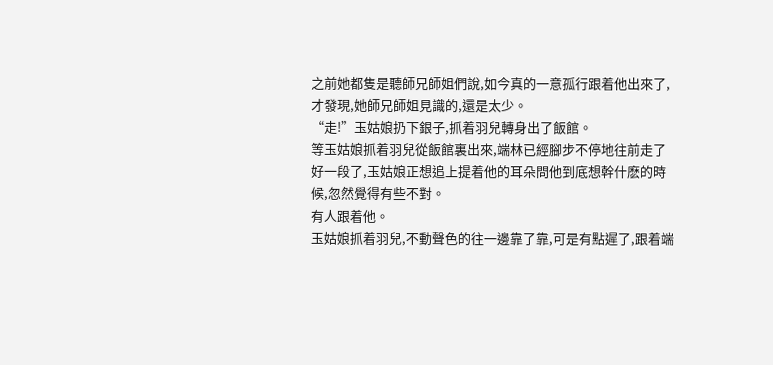之前她都隻是聽師兄師姐們說,如今真的一意孤行跟着他出來了,才發現,她師兄師姐見識的,還是太少。
“走!”玉姑娘扔下銀子,抓着羽兒轉身出了飯館。
等玉姑娘抓着羽兒從飯館裏出來,端林已經腳步不停地往前走了好一段了,玉姑娘正想追上提着他的耳朵問他到底想幹什麽的時候,忽然覺得有些不對。
有人跟着他。
玉姑娘抓着羽兒,不動聲色的往一邊靠了靠,可是有點遲了,跟着端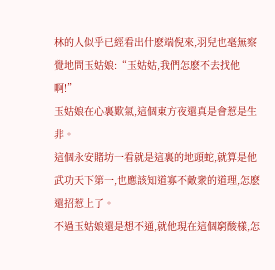林的人似乎已經看出什麽端倪來,羽兒也毫無察覺地問玉姑娘:“玉姑姑,我們怎麽不去找他啊!”
玉姑娘在心裏歎氣,這個東方夜還真是會惹是生非。
這個永安賭坊一看就是這裏的地頭蛇,就算是他武功天下第一,也應該知道寡不敵衆的道理,怎麽還招惹上了。
不過玉姑娘還是想不通,就他現在這個窮酸樣,怎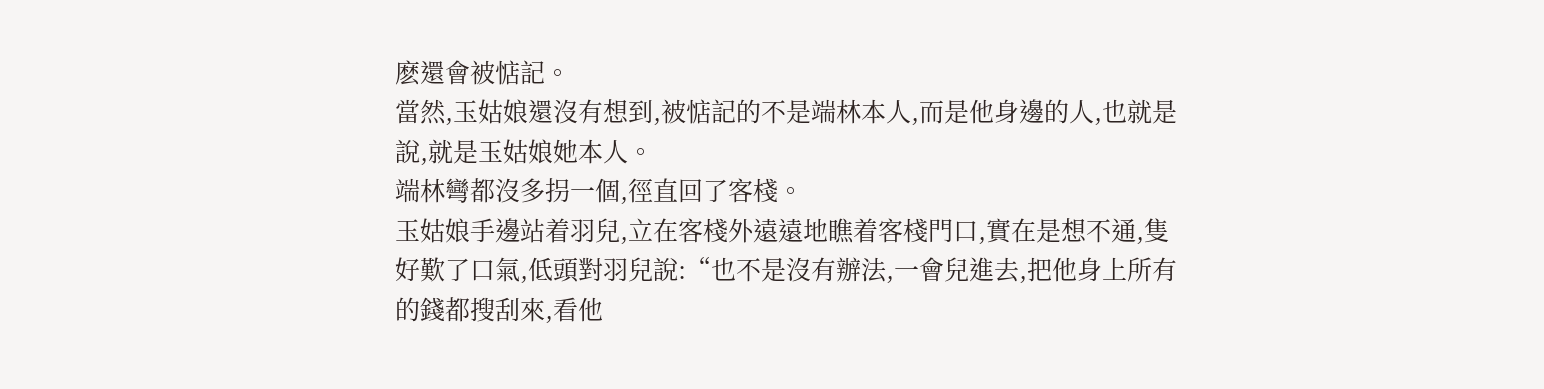麽還會被惦記。
當然,玉姑娘還沒有想到,被惦記的不是端林本人,而是他身邊的人,也就是說,就是玉姑娘她本人。
端林彎都沒多拐一個,徑直回了客棧。
玉姑娘手邊站着羽兒,立在客棧外遠遠地瞧着客棧門口,實在是想不通,隻好歎了口氣,低頭對羽兒說:“也不是沒有辦法,一會兒進去,把他身上所有的錢都搜刮來,看他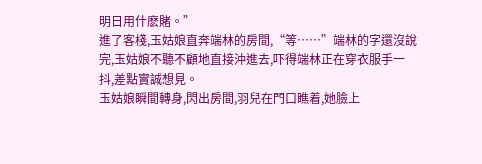明日用什麽賭。”
進了客棧,玉姑娘直奔端林的房間,“等……”端林的字還沒說完,玉姑娘不聽不顧地直接沖進去,吓得端林正在穿衣服手一抖,差點實誠想見。
玉姑娘瞬間轉身,閃出房間,羽兒在門口瞧着,她臉上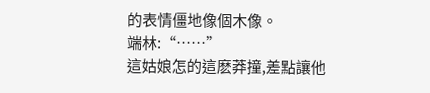的表情僵地像個木像。
端林:“……”
這姑娘怎的這麽莽撞,差點讓他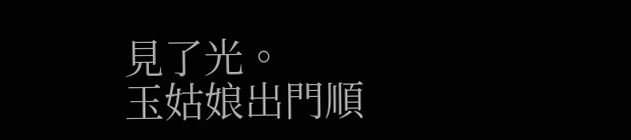見了光。
玉姑娘出門順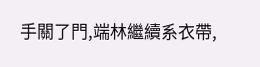手關了門,端林繼續系衣帶,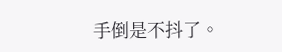手倒是不抖了。